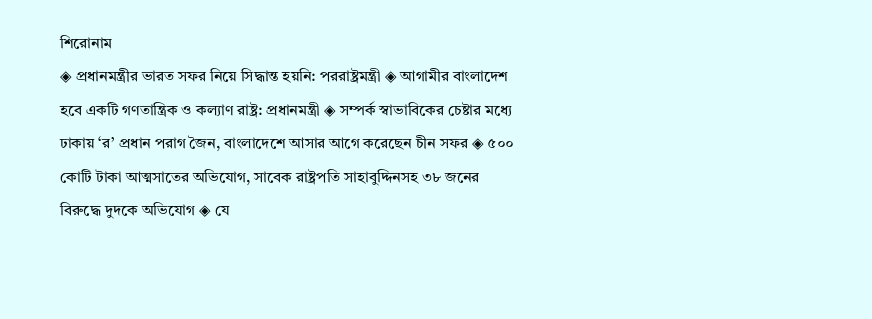শিরোনাম
◈ প্রধানমন্ত্রীর ভারত সফর নিয়ে সিদ্ধান্ত হয়নি: পররাষ্ট্রমন্ত্রী ◈ আগামীর বাংলাদেশ হবে একটি গণতান্ত্রিক ও কল্যাণ রাষ্ট্র: প্রধানমন্ত্রী ◈ সম্পর্ক স্বাভাবিকের চেষ্টার মধ্যে ঢাকায় ‘র’ প্রধান পরাগ জৈন, বাংলাদেশে আসার আগে করেছেন চীন সফর ◈ ৫০০ কোটি টাকা আত্মসাতের অভিযোগ, সাবেক রাষ্ট্রপতি সাহাবুদ্দিনসহ ৩৮ জনের বিরুদ্ধে দুদকে অভিযোগ ◈ যে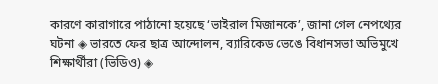কারণে কারাগারে পাঠানো হয়েছে ‘ভাইরাল মিজানকে’, জানা গেল নেপথ্যের ঘটনা ◈ ভারতে ফের ছাত্র আন্দোলন, ব্যারিকেড ভেঙে বিধানসভা অভিমুখে শিক্ষার্থীরা (ভিডিও) ◈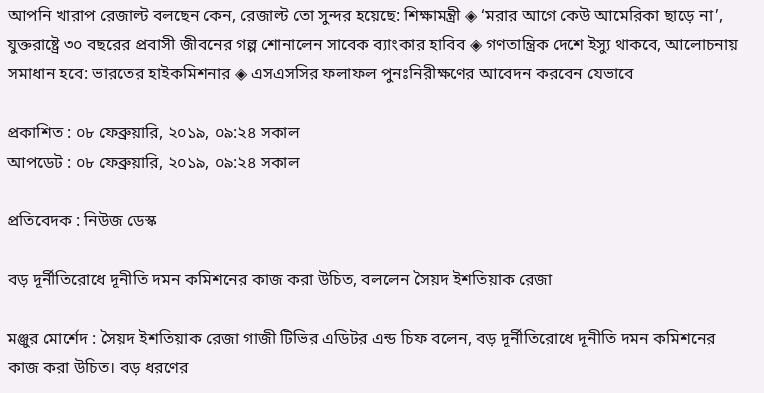আপনি খারাপ রেজাল্ট বলছেন কেন, রেজাল্ট তো সুন্দর হয়েছে: শিক্ষামন্ত্রী ◈ ‘মরার আগে কেউ আমেরিকা ছাড়ে না’, যুক্তরাষ্ট্রে ৩০ বছরের প্রবাসী জীবনের গল্প শোনালেন সাবেক ব্যাংকার হাবিব ◈ গণতান্ত্রিক দেশে ইস্যু থাকবে, আলোচনায় সমাধান হবে: ভারতের হাইকমিশনার ◈ এসএসসির ফলাফল পুনঃনিরীক্ষণের আবেদন করবেন যেভাবে

প্রকাশিত : ০৮ ফেব্রুয়ারি, ২০১৯, ০৯:২৪ সকাল
আপডেট : ০৮ ফেব্রুয়ারি, ২০১৯, ০৯:২৪ সকাল

প্রতিবেদক : নিউজ ডেস্ক

বড় দূর্নীতিরোধে দূনীতি দমন কমিশনের কাজ করা উচিত, বললেন সৈয়দ ইশতিয়াক রেজা

মঞ্জুর মোর্শেদ : সৈয়দ ইশতিয়াক রেজা গাজী টিভির এডিটর এন্ড চিফ বলেন, বড় দূর্নীতিরোধে দূনীতি দমন কমিশনের কাজ করা উচিত। বড় ধরণের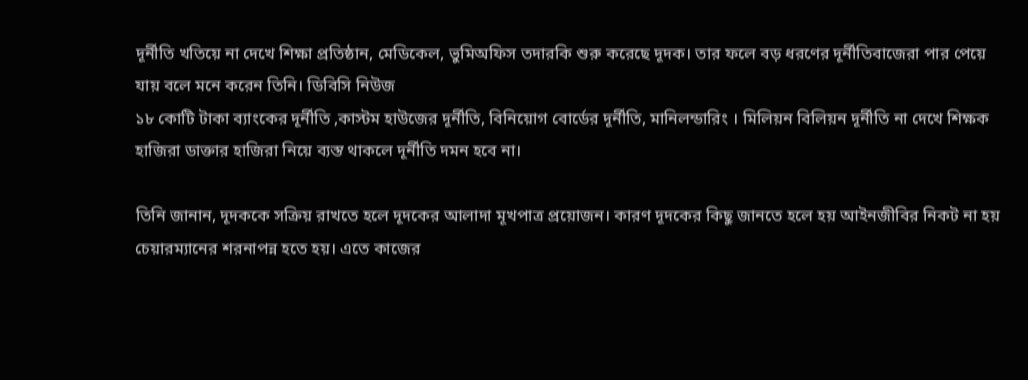দূর্নীতি খতিয়ে না দেখে শিক্ষা প্রতিষ্ঠান, মেডিকেল, ভুমিঅফিস তদারকি শুরু করেছে দূদক। তার ফলে বড় ধরণের দূর্নীতিবাজেরা পার পেয়ে যায় বলে মনে করেন তিনি। ডিবিসি নিউজ
১৮ কোটি টাকা ব্যাংকের দূর্নীতি ,কাস্টম হাউজের দূর্নীতি, বিনিয়োগ বোর্ডের দূর্নীতি, মানিলন্ডারিং । মিলিয়ন বিলিয়ন দূর্নীতি না দেখে শিক্ষক হাজিরা ডাক্তার হাজিরা নিয়ে ব্যস্ত থাকলে দূর্নীতি দমন হবে না।

তিনি জানান, দূদককে সক্রিয় রাখতে হলে দূদকের আলাদা মূখপাত্র প্রয়োজন। কারণ দূদকের কিছু জানতে হলে হয় আইনজীবির নিকট না হয় চেয়ারম্যানের শরনাপন্ন হতে হয়। এতে কাজের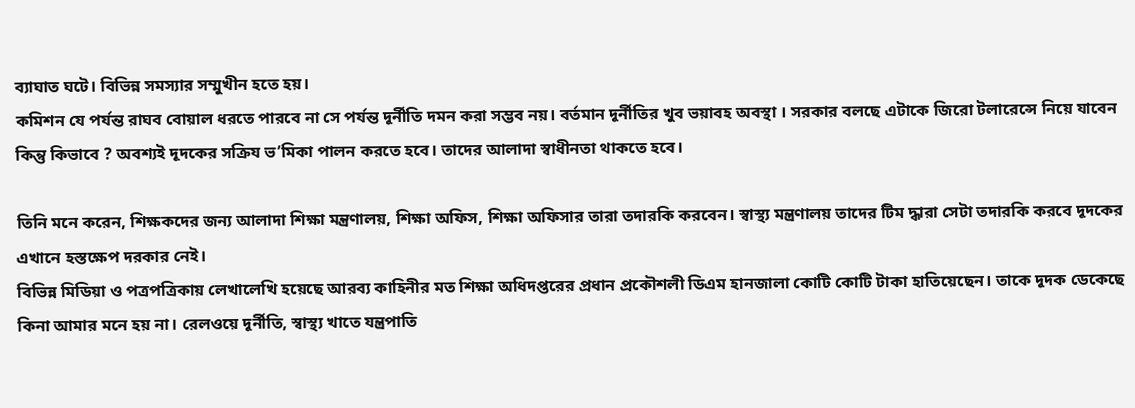ব্যাঘাত ঘটে। বিভিন্ন সমস্যার সম্মুখীন হতে হয়।
কমিশন যে পর্যন্ত রাঘব বোয়াল ধরতে পারবে না সে পর্যন্ত দূর্নীতি দমন করা সম্ভব নয়। বর্তমান দূর্নীতির খুব ভয়াবহ অবস্থা । সরকার বলছে এটাকে জিরো টলারেন্সে নিয়ে যাবেন কিন্তু কিভাবে ? অবশ্যই দূদকের সক্রিয ভ’মিকা পালন করতে হবে। তাদের আলাদা স্বাধীনতা থাকতে হবে।

তিনি মনে করেন, শিক্ষকদের জন্য আলাদা শিক্ষা মন্ত্রণালয়, শিক্ষা অফিস, শিক্ষা অফিসার তারা তদারকি করবেন। স্বাস্থ্য মন্ত্রণালয় তাদের টিম দ্ধারা সেটা তদারকি করবে দূদকের এখানে হস্তক্ষেপ দরকার নেই।
বিভিন্ন মিডিয়া ও পত্রপত্রিকায় লেখালেখি হয়েছে আরব্য কাহিনীর মত শিক্ষা অধিদপ্তরের প্রধান প্রকৌশলী ডিএম হানজালা কোটি কোটি টাকা হাতিয়েছেন। তাকে দূদক ডেকেছে কিনা আমার মনে হয় না। রেলওয়ে দূর্নীতি, স্বাস্থ্য খাতে যন্ত্রপাতি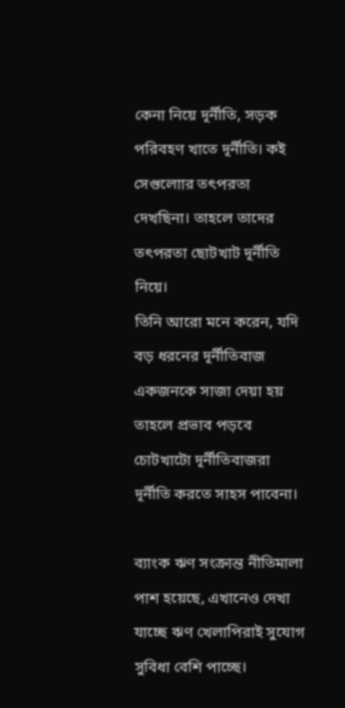কেনা নিয়ে দূর্নীতি, সড়ক পরিবহণ খাতে দূর্নীতি। কই সেগুলোার তৎপরতা দেখছিনা। তাহলে তাদের তৎপরতা ছোটখাট দূর্নীতি নিয়ে।
তিনি আরো মনে করেন, যদি বড় ধরনের দূর্নীতিবাজ একজনকে সাজা দেয়া হয় তাহলে প্রভাব পড়বে চোটখাটো দূর্নীতিবাজরা দূর্নীতি করতে সাহস পাবেনা।

ব্যাংক ঋণ সংক্রান্ত নীতিমালা পাশ হয়েছে, এখানেও দেখা যাচ্ছে ঋণ খেলাপিরাই সুযোগ সুবিধা বেশি পাচ্ছে।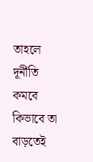তাহলে দূর্নীতি কমবে কিভাবে তা বাড়তেই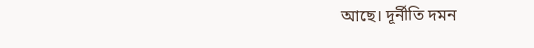আছে। দূর্নীতি দমন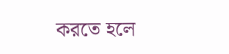করতে হলে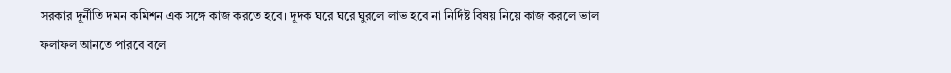সরকার দূর্নীতি দমন কমিশন এক সঙ্গে কাজ করতে হবে। দূদক ঘরে ঘরে ঘুরলে লাভ হবে না নির্দিষ্ট বিষয় নিয়ে কাজ করলে ভাল ফলাফল আনতে পারবে বলে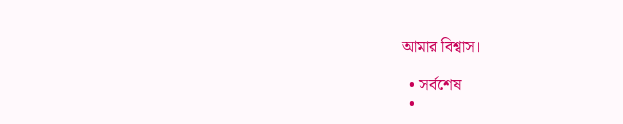আমার বিশ্বাস।

  • সর্বশেষ
  •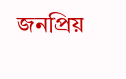জনপ্রিয়